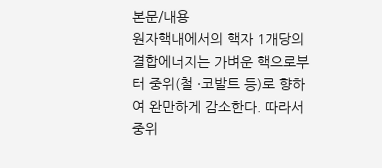본문/내용
원자핵내에서의 핵자 1개당의 결합에너지는 가벼운 핵으로부터 중위(철 ·코발트 등)로 향하여 완만하게 감소한다. 따라서 중위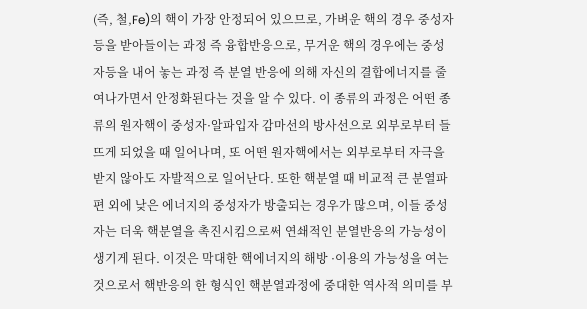(즉, 철,Fe)의 핵이 가장 안정되어 있으므로, 가벼운 핵의 경우 중성자등을 받아들이는 과정 즉 융합반응으로, 무거운 핵의 경우에는 중성자등을 내어 놓는 과정 즉 분열 반응에 의해 자신의 결합에너지를 줄여나가면서 안정화된다는 것을 알 수 있다. 이 종류의 과정은 어떤 종류의 원자핵이 중성자·알파입자 감마선의 방사선으로 외부로부터 들뜨게 되었을 때 일어나며, 또 어떤 원자핵에서는 외부로부터 자극을 받지 않아도 자발적으로 일어난다. 또한 핵분열 때 비교적 큰 분열파편 외에 낮은 에너지의 중성자가 방출되는 경우가 많으며, 이들 중성자는 더욱 핵분열을 촉진시킴으로써 연쇄적인 분열반응의 가능성이 생기게 된다. 이것은 막대한 핵에너지의 해방 ·이용의 가능성을 여는 것으로서 핵반응의 한 형식인 핵분열과정에 중대한 역사적 의미를 부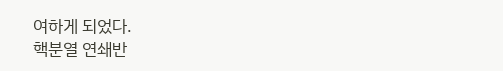여하게 되었다.
핵분열 연쇄반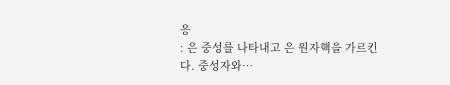응
: 은 중성를 나타내고 은 원자핵을 가르킨다. 중성자와…